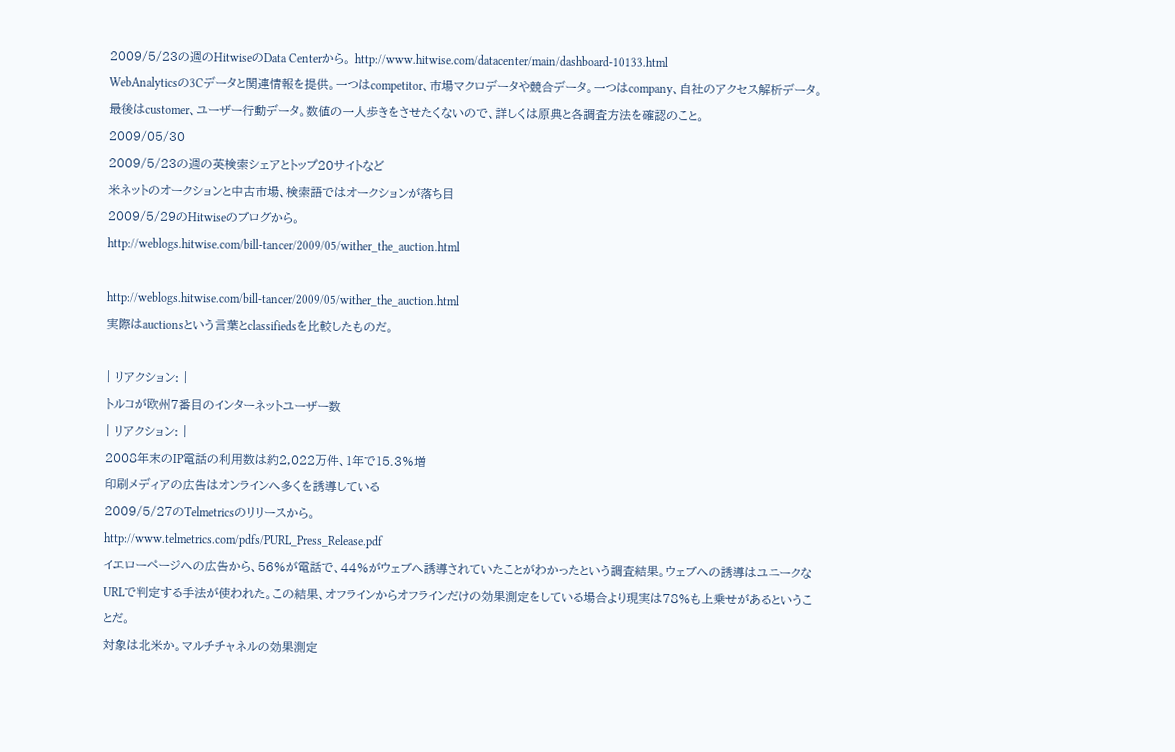2009/5/23の週のHitwiseのData Centerから。 http://www.hitwise.com/datacenter/main/dashboard-10133.html
WebAnalyticsの3Cデータと関連情報を提供。一つはcompetitor、市場マクロデータや競合データ。一つはcompany、自社のアクセス解析データ。最後はcustomer、ユーザー行動データ。数値の一人歩きをさせたくないので、詳しくは原典と各調査方法を確認のこと。
2009/05/30
2009/5/23の週の英検索シェアとトップ20サイトなど
米ネットのオークションと中古市場、検索語ではオークションが落ち目
2009/5/29のHitwiseのブログから。
http://weblogs.hitwise.com/bill-tancer/2009/05/wither_the_auction.html

http://weblogs.hitwise.com/bill-tancer/2009/05/wither_the_auction.html
実際はauctionsという言葉とclassifiedsを比較したものだ。

| リアクション: |
トルコが欧州7番目のインターネットユーザー数
| リアクション: |
2008年末のIP電話の利用数は約2,022万件、1年で15.3%増
印刷メディアの広告はオンラインへ多くを誘導している
2009/5/27のTelmetricsのリリースから。
http://www.telmetrics.com/pdfs/PURL_Press_Release.pdf
イエローページへの広告から、56%が電話で、44%がウェブへ誘導されていたことがわかったという調査結果。ウェブへの誘導はユニークなURLで判定する手法が使われた。この結果、オフラインからオフラインだけの効果測定をしている場合より現実は78%も上乗せがあるということだ。
対象は北米か。マルチチャネルの効果測定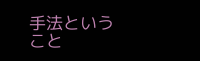手法ということ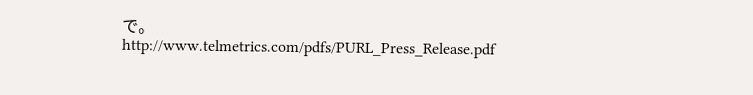で。
http://www.telmetrics.com/pdfs/PURL_Press_Release.pdf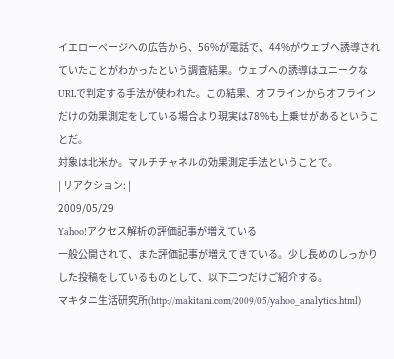イエローページへの広告から、56%が電話で、44%がウェブへ誘導されていたことがわかったという調査結果。ウェブへの誘導はユニークなURLで判定する手法が使われた。この結果、オフラインからオフラインだけの効果測定をしている場合より現実は78%も上乗せがあるということだ。
対象は北米か。マルチチャネルの効果測定手法ということで。
| リアクション: |
2009/05/29
Yahoo!アクセス解析の評価記事が増えている
一般公開されて、また評価記事が増えてきている。少し長めのしっかりした投稿をしているものとして、以下二つだけご紹介する。
マキタニ生活研究所(http://makitani.com/2009/05/yahoo_analytics.html)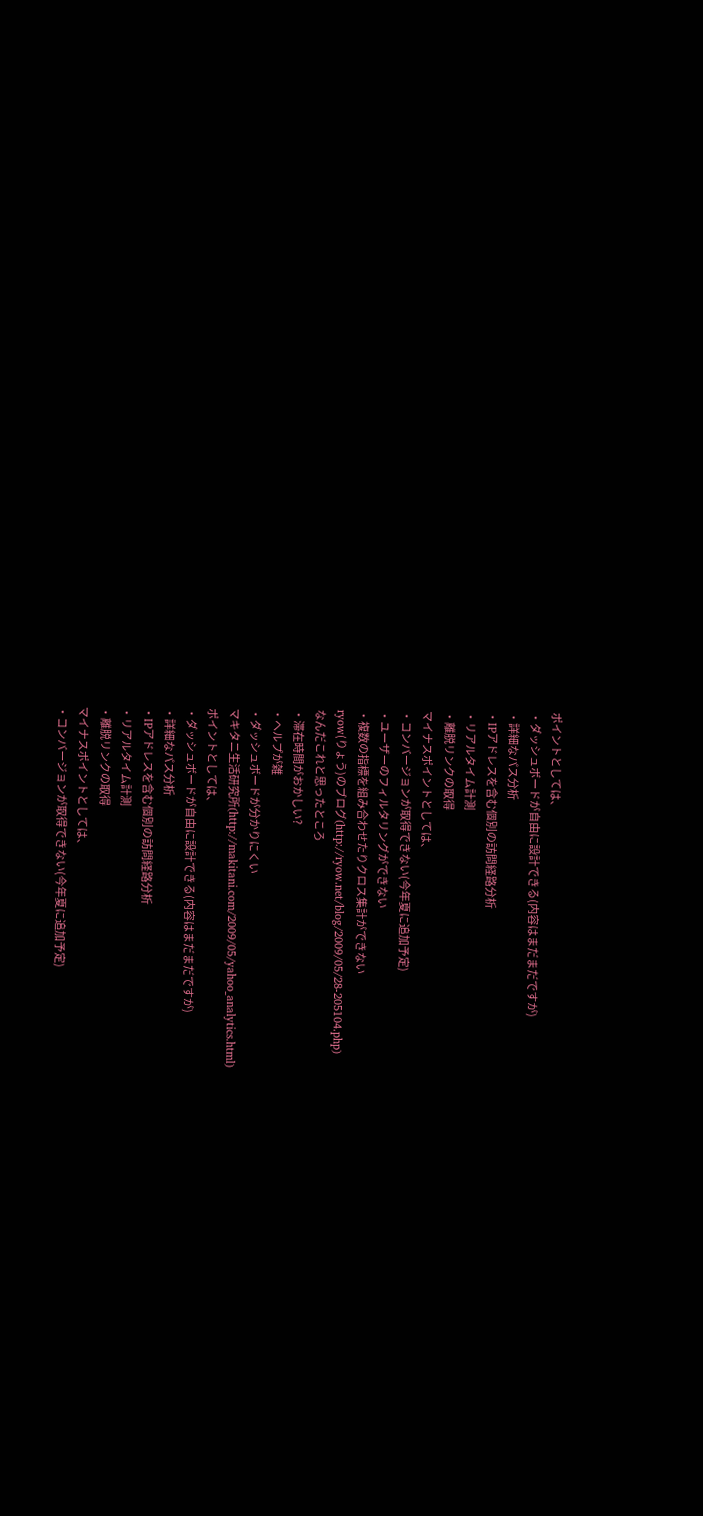ポイントとしては、
・ダッシュボードが自由に設計できる(内容はまだまだですが)
・詳細なパス分析
・IPアドレスを含む個別の訪問経路分析
・リアルタイム計測
・離脱リンクの取得
マイナスポイントとしては、
・コンバージョンが取得できない(今年夏に追加予定)
・ユーザーのフィルタリングができない
・複数の指標を組み合わせたりクロス集計ができない
ryow(りょう)のブログ(http://ryow.net/blog/2009/05/28-205104.php)
なんだこれと思ったところ
・滞在時間がおかしい?
・ヘルプが雑
・ダッシュボードが分かりにくい
マキタニ生活研究所(http://makitani.com/2009/05/yahoo_analytics.html)
ポイントとしては、
・ダッシュボードが自由に設計できる(内容はまだまだですが)
・詳細なパス分析
・IPアドレスを含む個別の訪問経路分析
・リアルタイム計測
・離脱リンクの取得
マイナスポイントとしては、
・コンバージョンが取得できない(今年夏に追加予定)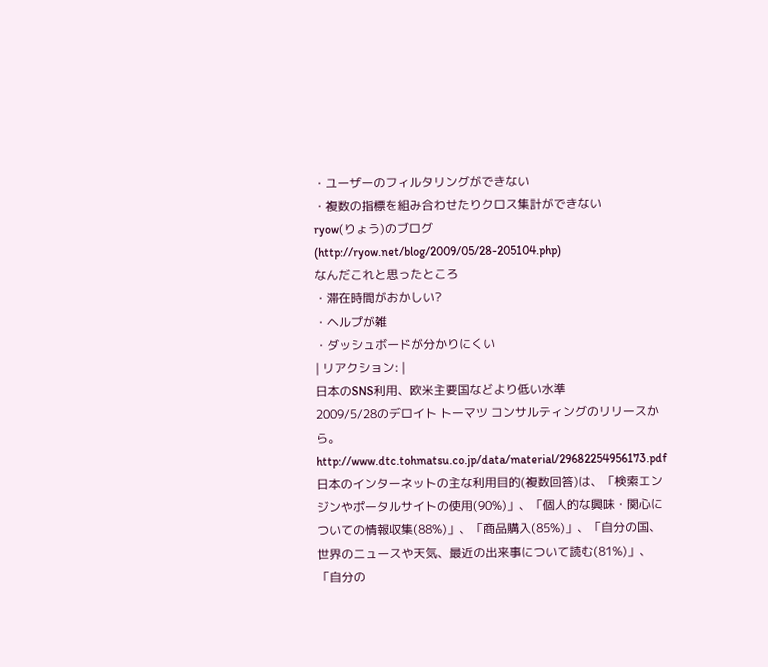・ユーザーのフィルタリングができない
・複数の指標を組み合わせたりクロス集計ができない
ryow(りょう)のブログ(http://ryow.net/blog/2009/05/28-205104.php)
なんだこれと思ったところ
・滞在時間がおかしい?
・ヘルプが雑
・ダッシュボードが分かりにくい
| リアクション: |
日本のSNS利用、欧米主要国などより低い水準
2009/5/28のデロイト トーマツ コンサルティングのリリースから。
http://www.dtc.tohmatsu.co.jp/data/material/29682254956173.pdf
日本のインターネットの主な利用目的(複数回答)は、「検索エンジンやポータルサイトの使用(90%)」、「個人的な興味・関心についての情報収集(88%)」、「商品購入(85%)」、「自分の国、世界のニュースや天気、最近の出来事について読む(81%)」、「自分の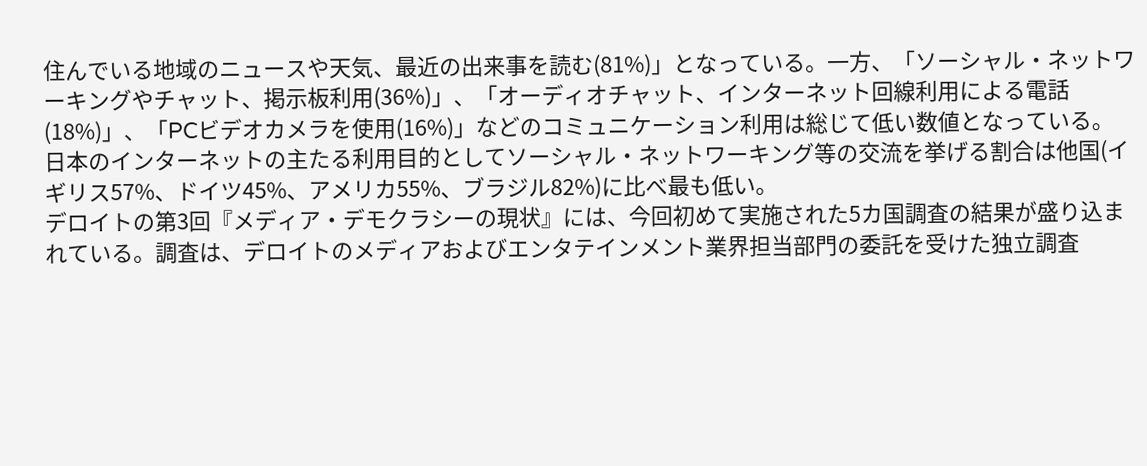住んでいる地域のニュースや天気、最近の出来事を読む(81%)」となっている。一方、「ソーシャル・ネットワーキングやチャット、掲示板利用(36%)」、「オーディオチャット、インターネット回線利用による電話(18%)」、「PCビデオカメラを使用(16%)」などのコミュニケーション利用は総じて低い数値となっている。
日本のインターネットの主たる利用目的としてソーシャル・ネットワーキング等の交流を挙げる割合は他国(イギリス57%、ドイツ45%、アメリカ55%、ブラジル82%)に比べ最も低い。
デロイトの第3回『メディア・デモクラシーの現状』には、今回初めて実施された5カ国調査の結果が盛り込まれている。調査は、デロイトのメディアおよびエンタテインメント業界担当部門の委託を受けた独立調査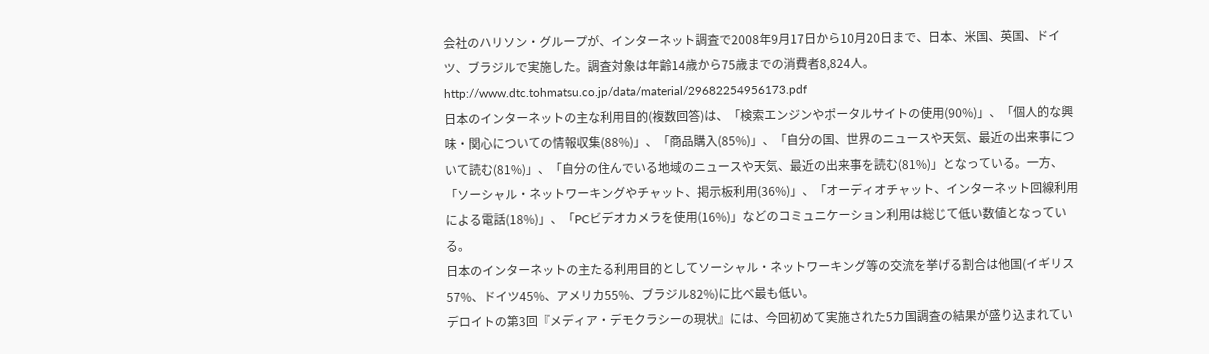会社のハリソン・グループが、インターネット調査で2008年9月17日から10月20日まで、日本、米国、英国、ドイツ、ブラジルで実施した。調査対象は年齢14歳から75歳までの消費者8,824人。
http://www.dtc.tohmatsu.co.jp/data/material/29682254956173.pdf
日本のインターネットの主な利用目的(複数回答)は、「検索エンジンやポータルサイトの使用(90%)」、「個人的な興味・関心についての情報収集(88%)」、「商品購入(85%)」、「自分の国、世界のニュースや天気、最近の出来事について読む(81%)」、「自分の住んでいる地域のニュースや天気、最近の出来事を読む(81%)」となっている。一方、「ソーシャル・ネットワーキングやチャット、掲示板利用(36%)」、「オーディオチャット、インターネット回線利用による電話(18%)」、「PCビデオカメラを使用(16%)」などのコミュニケーション利用は総じて低い数値となっている。
日本のインターネットの主たる利用目的としてソーシャル・ネットワーキング等の交流を挙げる割合は他国(イギリス57%、ドイツ45%、アメリカ55%、ブラジル82%)に比べ最も低い。
デロイトの第3回『メディア・デモクラシーの現状』には、今回初めて実施された5カ国調査の結果が盛り込まれてい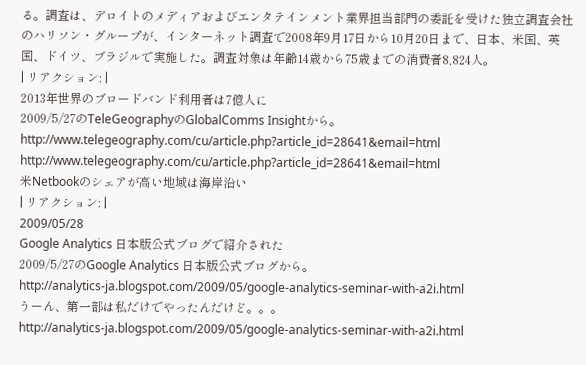る。調査は、デロイトのメディアおよびエンタテインメント業界担当部門の委託を受けた独立調査会社のハリソン・グループが、インターネット調査で2008年9月17日から10月20日まで、日本、米国、英国、ドイツ、ブラジルで実施した。調査対象は年齢14歳から75歳までの消費者8,824人。
| リアクション: |
2013年世界のブロードバンド利用者は7億人に
2009/5/27のTeleGeographyのGlobalComms Insightから。
http://www.telegeography.com/cu/article.php?article_id=28641&email=html
http://www.telegeography.com/cu/article.php?article_id=28641&email=html
米Netbookのシェアが高い地域は海岸沿い
| リアクション: |
2009/05/28
Google Analytics 日本版公式ブログで紹介された
2009/5/27のGoogle Analytics 日本版公式ブログから。
http://analytics-ja.blogspot.com/2009/05/google-analytics-seminar-with-a2i.html
うーん、第一部は私だけでやったんだけど。。。
http://analytics-ja.blogspot.com/2009/05/google-analytics-seminar-with-a2i.html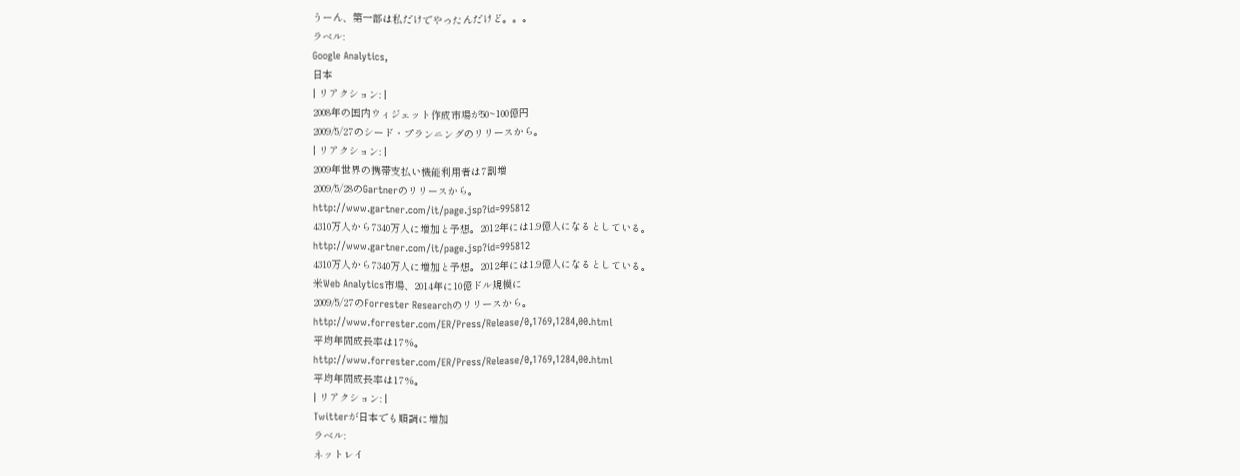うーん、第一部は私だけでやったんだけど。。。
ラベル:
Google Analytics,
日本
| リアクション: |
2008年の国内ウィジェット作成市場が50~100億円
2009/5/27のシード・プランニングのリリースから。
| リアクション: |
2009年世界の携帯支払い機能利用者は7割増
2009/5/28のGartnerのリリースから。
http://www.gartner.com/it/page.jsp?id=995812
4310万人から7340万人に増加と予想。2012年には1.9億人になるとしている。
http://www.gartner.com/it/page.jsp?id=995812
4310万人から7340万人に増加と予想。2012年には1.9億人になるとしている。
米Web Analytics市場、2014年に10億ドル規模に
2009/5/27のForrester Researchのリリースから。
http://www.forrester.com/ER/Press/Release/0,1769,1284,00.html
平均年間成長率は17%。
http://www.forrester.com/ER/Press/Release/0,1769,1284,00.html
平均年間成長率は17%。
| リアクション: |
Twitterが日本でも順調に増加
ラベル:
ネットレイ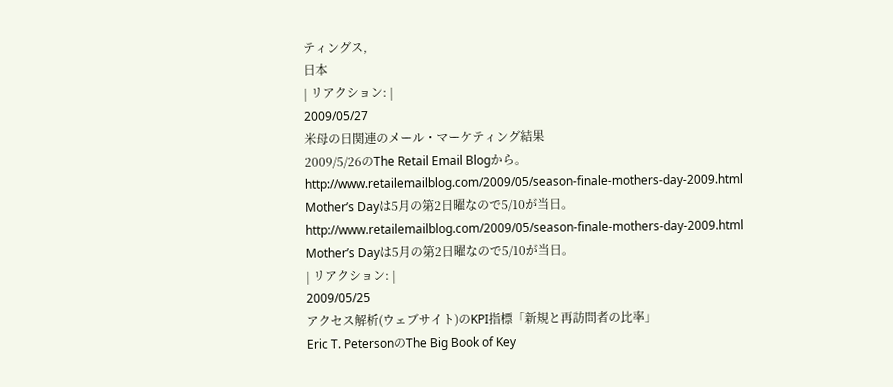ティングス,
日本
| リアクション: |
2009/05/27
米母の日関連のメール・マーケティング結果
2009/5/26のThe Retail Email Blogから。
http://www.retailemailblog.com/2009/05/season-finale-mothers-day-2009.html
Mother’s Dayは5月の第2日曜なので5/10が当日。
http://www.retailemailblog.com/2009/05/season-finale-mothers-day-2009.html
Mother’s Dayは5月の第2日曜なので5/10が当日。
| リアクション: |
2009/05/25
アクセス解析(ウェブサイト)のKPI指標「新規と再訪問者の比率」
Eric T. PetersonのThe Big Book of Key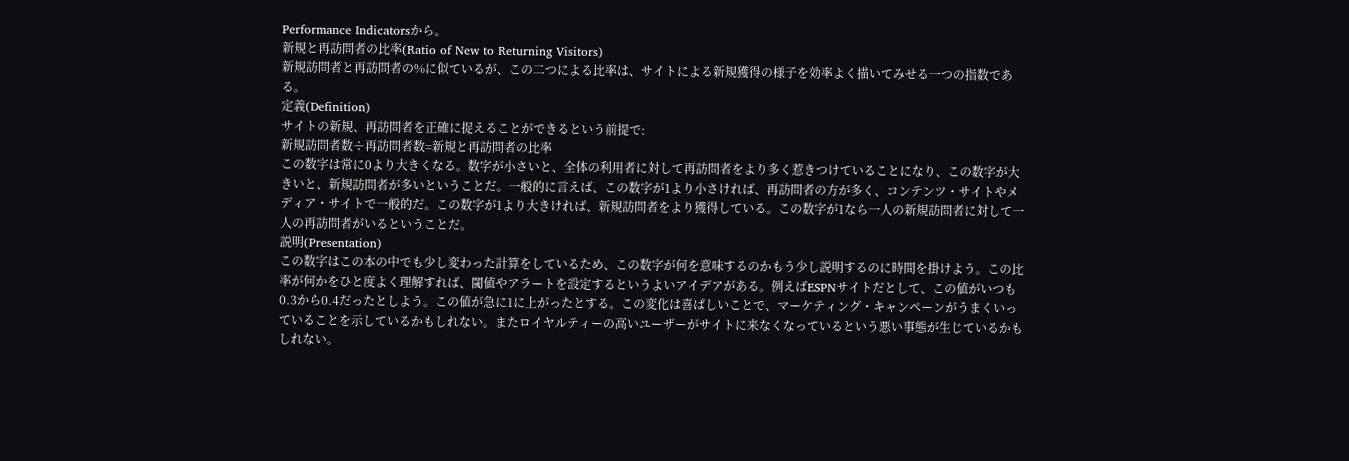Performance Indicatorsから。
新規と再訪問者の比率(Ratio of New to Returning Visitors)
新規訪問者と再訪問者の%に似ているが、この二つによる比率は、サイトによる新規獲得の様子を効率よく描いてみせる一つの指数である。
定義(Definition)
サイトの新規、再訪問者を正確に捉えることができるという前提で:
新規訪問者数÷再訪問者数=新規と再訪問者の比率
この数字は常に0より大きくなる。数字が小さいと、全体の利用者に対して再訪問者をより多く惹きつけていることになり、この数字が大きいと、新規訪問者が多いということだ。一般的に言えば、この数字が1より小さければ、再訪問者の方が多く、コンテンツ・サイトやメディア・サイトで一般的だ。この数字が1より大きければ、新規訪問者をより獲得している。この数字が1なら一人の新規訪問者に対して一人の再訪問者がいるということだ。
説明(Presentation)
この数字はこの本の中でも少し変わった計算をしているため、この数字が何を意味するのかもう少し説明するのに時間を掛けよう。この比率が何かをひと度よく理解すれば、閾値やアラートを設定するというよいアイデアがある。例えばESPNサイトだとして、この値がいつも0.3から0.4だったとしよう。この値が急に1に上がったとする。この変化は喜ばしいことで、マーケティング・キャンペーンがうまくいっていることを示しているかもしれない。またロイヤルティーの高いユーザーがサイトに来なくなっているという悪い事態が生じているかもしれない。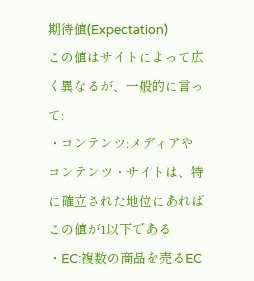期待値(Expectation)
この値はサイトによって広く異なるが、一般的に言って:
・コンテンツ:メディアやコンテンツ・サイトは、特に確立された地位にあればこの値が1以下である
・EC:複数の商品を売るEC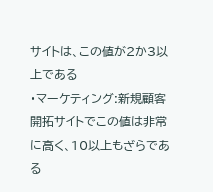サイトは、この値が2か3以上である
・マーケティング:新規顧客開拓サイトでこの値は非常に高く、10以上もざらである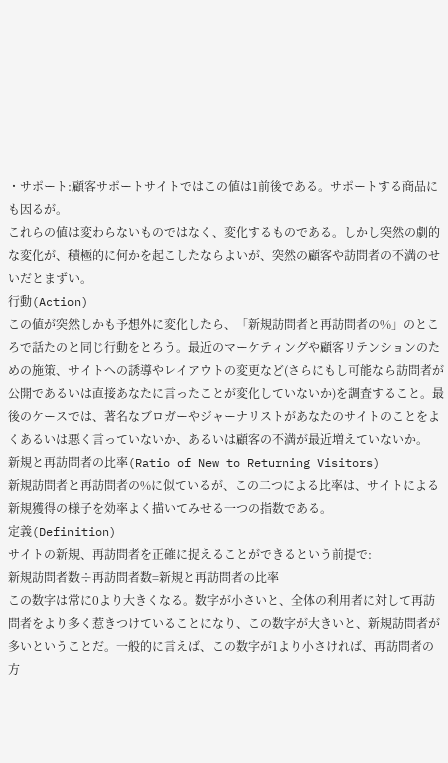・サポート:顧客サポートサイトではこの値は1前後である。サポートする商品にも因るが。
これらの値は変わらないものではなく、変化するものである。しかし突然の劇的な変化が、積極的に何かを起こしたならよいが、突然の顧客や訪問者の不満のせいだとまずい。
行動(Action)
この値が突然しかも予想外に変化したら、「新規訪問者と再訪問者の%」のところで話たのと同じ行動をとろう。最近のマーケティングや顧客リテンションのための施策、サイトへの誘導やレイアウトの変更など(さらにもし可能なら訪問者が公開であるいは直接あなたに言ったことが変化していないか)を調査すること。最後のケースでは、著名なブロガーやジャーナリストがあなたのサイトのことをよくあるいは悪く言っていないか、あるいは顧客の不満が最近増えていないか。
新規と再訪問者の比率(Ratio of New to Returning Visitors)
新規訪問者と再訪問者の%に似ているが、この二つによる比率は、サイトによる新規獲得の様子を効率よく描いてみせる一つの指数である。
定義(Definition)
サイトの新規、再訪問者を正確に捉えることができるという前提で:
新規訪問者数÷再訪問者数=新規と再訪問者の比率
この数字は常に0より大きくなる。数字が小さいと、全体の利用者に対して再訪問者をより多く惹きつけていることになり、この数字が大きいと、新規訪問者が多いということだ。一般的に言えば、この数字が1より小さければ、再訪問者の方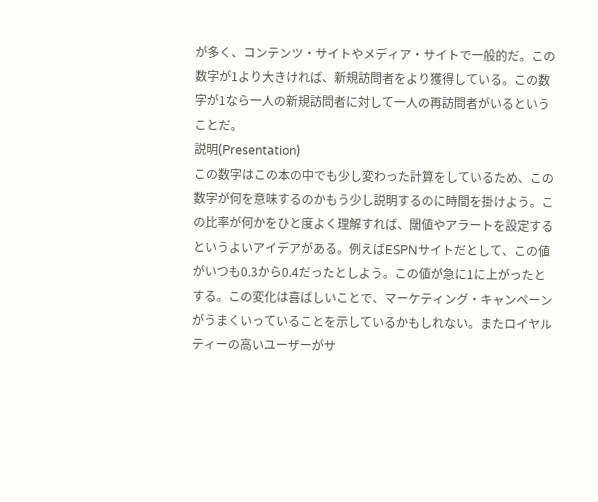が多く、コンテンツ・サイトやメディア・サイトで一般的だ。この数字が1より大きければ、新規訪問者をより獲得している。この数字が1なら一人の新規訪問者に対して一人の再訪問者がいるということだ。
説明(Presentation)
この数字はこの本の中でも少し変わった計算をしているため、この数字が何を意味するのかもう少し説明するのに時間を掛けよう。この比率が何かをひと度よく理解すれば、閾値やアラートを設定するというよいアイデアがある。例えばESPNサイトだとして、この値がいつも0.3から0.4だったとしよう。この値が急に1に上がったとする。この変化は喜ばしいことで、マーケティング・キャンペーンがうまくいっていることを示しているかもしれない。またロイヤルティーの高いユーザーがサ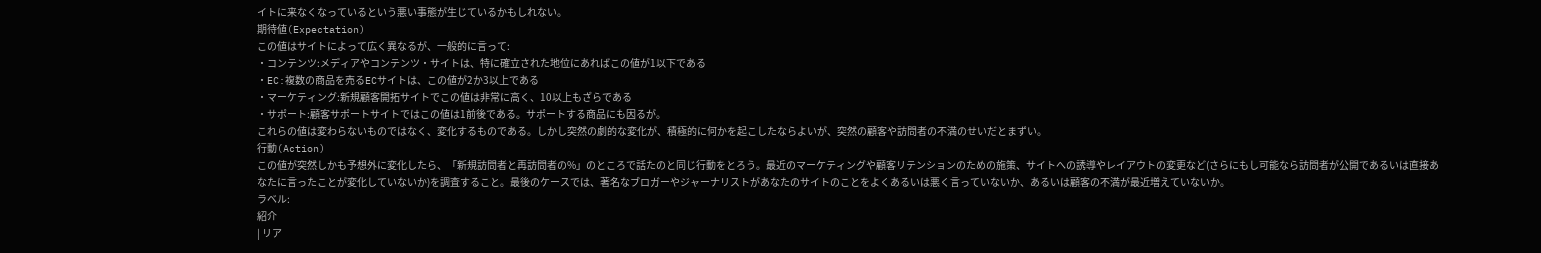イトに来なくなっているという悪い事態が生じているかもしれない。
期待値(Expectation)
この値はサイトによって広く異なるが、一般的に言って:
・コンテンツ:メディアやコンテンツ・サイトは、特に確立された地位にあればこの値が1以下である
・EC:複数の商品を売るECサイトは、この値が2か3以上である
・マーケティング:新規顧客開拓サイトでこの値は非常に高く、10以上もざらである
・サポート:顧客サポートサイトではこの値は1前後である。サポートする商品にも因るが。
これらの値は変わらないものではなく、変化するものである。しかし突然の劇的な変化が、積極的に何かを起こしたならよいが、突然の顧客や訪問者の不満のせいだとまずい。
行動(Action)
この値が突然しかも予想外に変化したら、「新規訪問者と再訪問者の%」のところで話たのと同じ行動をとろう。最近のマーケティングや顧客リテンションのための施策、サイトへの誘導やレイアウトの変更など(さらにもし可能なら訪問者が公開であるいは直接あなたに言ったことが変化していないか)を調査すること。最後のケースでは、著名なブロガーやジャーナリストがあなたのサイトのことをよくあるいは悪く言っていないか、あるいは顧客の不満が最近増えていないか。
ラベル:
紹介
| リア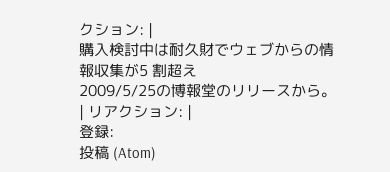クション: |
購入検討中は耐久財でウェブからの情報収集が5 割超え
2009/5/25の博報堂のリリースから。
| リアクション: |
登録:
投稿 (Atom)